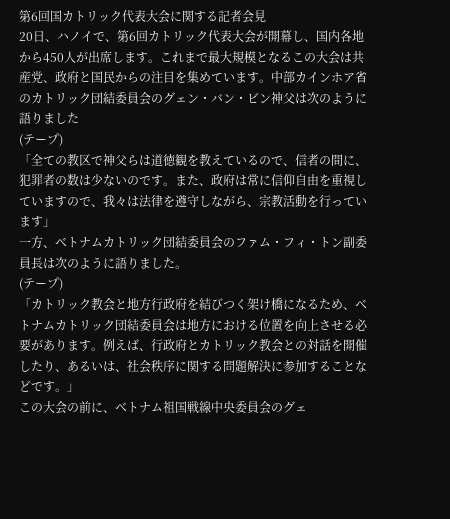第6回国カトリック代表大会に関する記者会見
20日、ハノイで、第6回カトリック代表大会が開幕し、国内各地から450人が出席します。これまで最大規模となるこの大会は共産党、政府と国民からの注目を集めています。中部カインホア省のカトリック団結委員会のグェン・バン・ビン神父は次のように語りました
(テープ)
「全ての教区で神父らは道徳観を教えているので、信者の間に、犯罪者の数は少ないのです。また、政府は常に信仰自由を重視していますので、我々は法律を遵守しながら、宗教活動を行っています」
一方、ベトナムカトリック団結委員会のファム・フィ・トン副委員長は次のように語りました。
(テープ)
「カトリック教会と地方行政府を結びつく架け橋になるため、ベトナムカトリック団結委員会は地方における位置を向上させる必要があります。例えば、行政府とカトリック教会との対話を開催したり、あるいは、社会秩序に関する問題解決に参加することなどです。」
この大会の前に、ベトナム祖国戦線中央委員会のグェ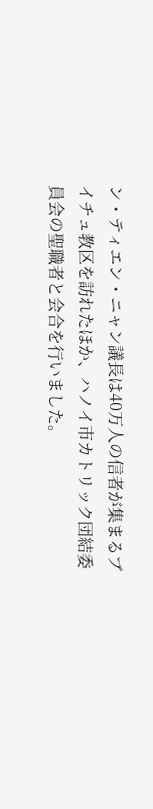ン・ティエン・ニャン議長は40万人の信者が集まるブイチュ教区を訪れたほか、ハノイ市カトリック団結委員会の聖職者と会合を行いました。